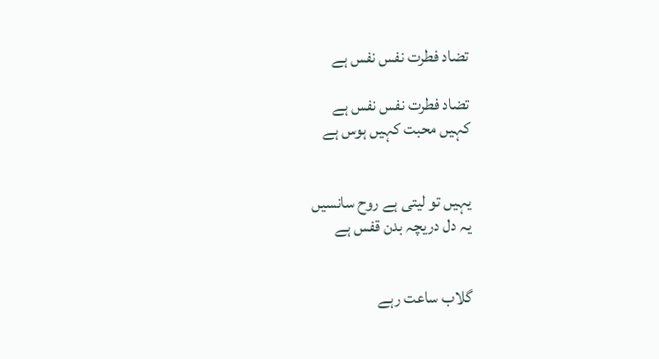تضاد فطرت نفس نفس ہے

تضاد فطرت نفس نفس ہے
کہیں محبت کہیں ہوس ہے


یہیں تو لیتی ہے روح سانسیں
یہ دل دریچہ بدن قفس ہے


گلاب ساعت رہے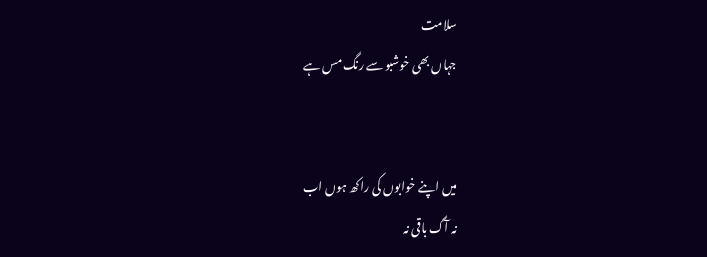سلامت
جہاں بھی خوشبو سے رنگ مس ہے


میں اپنے خوابوں کی راکھ ہوں اب
نہ آگ باقی نہ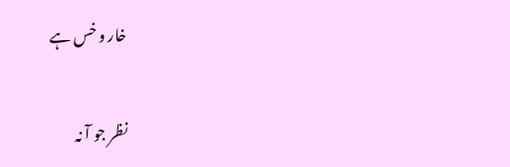خار و خس ہے


نظر جو آ نہ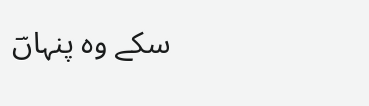سکے وہ پنہاںؔ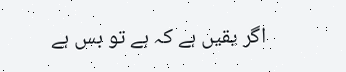اگر یقیں ہے کہ ہے تو بس ہے